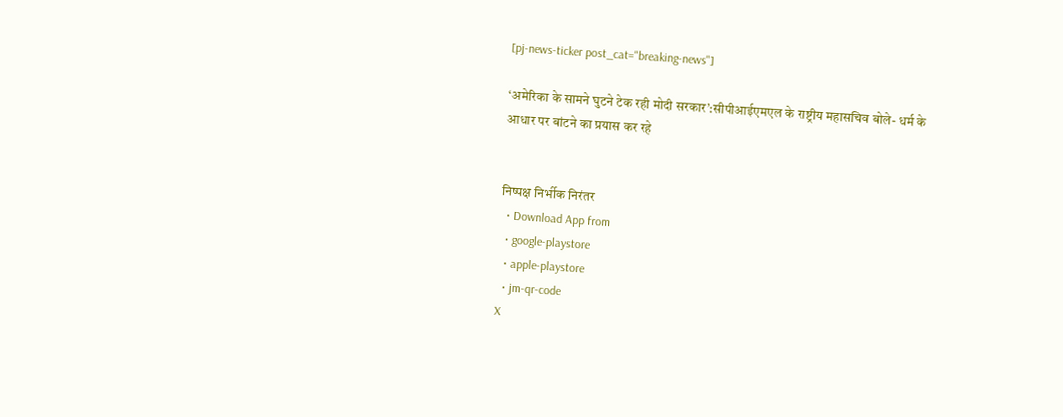[pj-news-ticker post_cat="breaking-news"]

‘अमेरिका के सामने घुटने टेक रही मोदी सरकार’:सीपीआईएमएल के राष्ट्रीय महासचिव बोले- धर्म के आधार पर बांटने का प्रयास कर रहे


निष्पक्ष निर्भीक निरंतर
  • Download App from
  • google-playstore
  • apple-playstore
  • jm-qr-code
X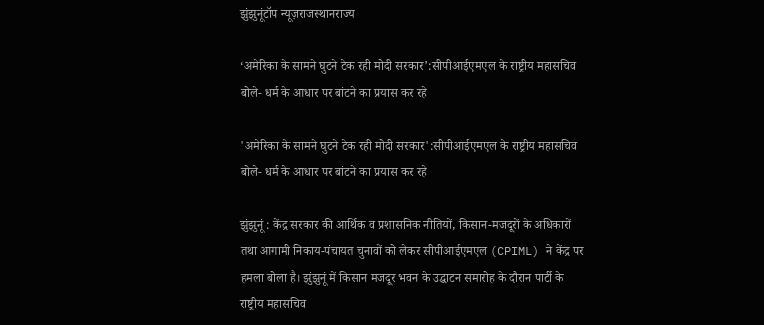झुंझुनूंटॉप न्यूज़राजस्थानराज्य

‘अमेरिका के सामने घुटने टेक रही मोदी सरकार’:सीपीआईएमएल के राष्ट्रीय महासचिव बोले- धर्म के आधार पर बांटने का प्रयास कर रहे

'अमेरिका के सामने घुटने टेक रही मोदी सरकार':सीपीआईएमएल के राष्ट्रीय महासचिव बोले- धर्म के आधार पर बांटने का प्रयास कर रहे

झुंझुनूं : केंद्र सरकार की आर्थिक व प्रशासनिक नीतियों, किसान-मजदूरों के अधिकारों तथा आगामी निकाय-पंचायत चुनावों को लेकर सीपीआईएमएल (CPIML) ने केंद्र पर हमला बोला है। झुंझुनूं में किसान मजदूर भवन के उद्घाटन समारोह के दौरान पार्टी के राष्ट्रीय महासचिव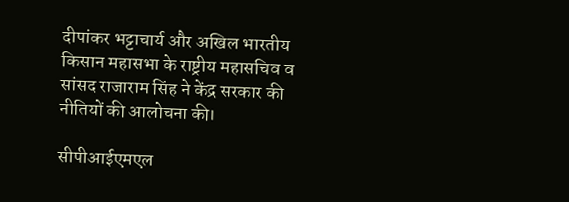दीपांकर भट्टाचार्य और अखिल भारतीय किसान महासभा के राष्ट्रीय महासचिव व सांसद राजाराम सिंह ने केंद्र सरकार की नीतियों की आलोचना की।

सीपीआईएमएल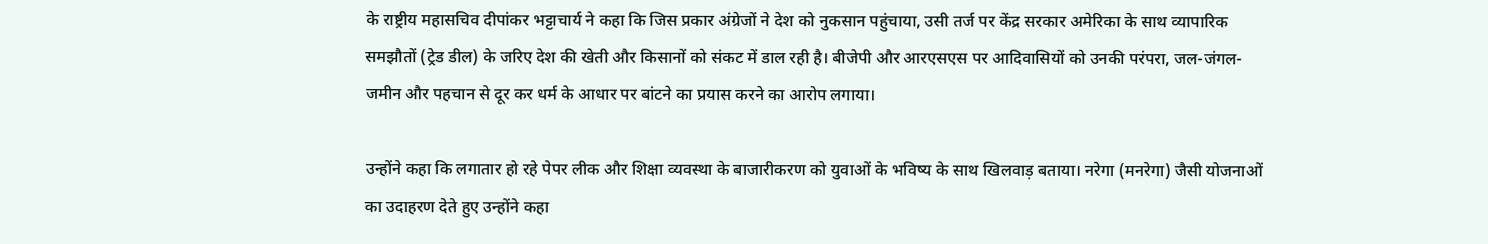के राष्ट्रीय महासचिव दीपांकर भट्टाचार्य ने कहा कि जिस प्रकार अंग्रेजों ने देश को नुकसान पहुंचाया, उसी तर्ज पर केंद्र सरकार अमेरिका के साथ व्यापारिक समझौतों (ट्रेड डील) के जरिए देश की खेती और किसानों को संकट में डाल रही है। बीजेपी और आरएसएस पर आदिवासियों को उनकी परंपरा, जल-जंगल-जमीन और पहचान से दूर कर धर्म के आधार पर बांटने का प्रयास करने का आरोप लगाया।

उन्होंने कहा कि लगातार हो रहे पेपर लीक और शिक्षा व्यवस्था के बाजारीकरण को युवाओं के भविष्य के साथ खिलवाड़ बताया। नरेगा (मनरेगा) जैसी योजनाओं का उदाहरण देते हुए उन्होंने कहा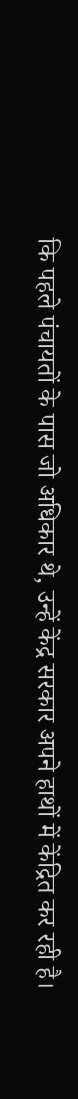कि पहले पंचायतों के पास जो अधिकार थे, उन्हें केंद्र सरकार अपने हाथों में केंद्रित कर रही है।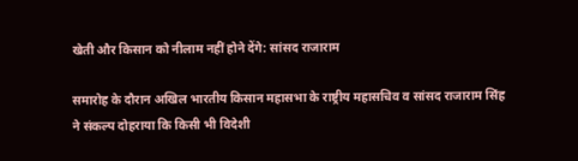खेती और किसान को नीलाम नहीं होने देंगे: सांसद राजाराम

समारोह के दौरान अखिल भारतीय किसान महासभा के राष्ट्रीय महासचिव व सांसद राजाराम सिंह ने संकल्प दोहराया कि किसी भी विदेशी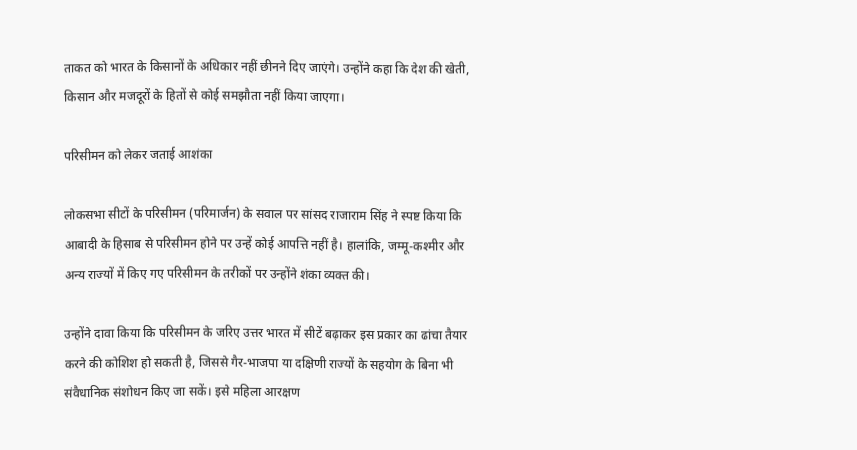ताकत को भारत के किसानों के अधिकार नहीं छीनने दिए जाएंगे। उन्होंने कहा कि देश की खेती, किसान और मजदूरों के हितों से कोई समझौता नहीं किया जाएगा।

परिसीमन को लेकर जताई आशंका

लोकसभा सीटों के परिसीमन (परिमार्जन) के सवाल पर सांसद राजाराम सिंह ने स्पष्ट किया कि आबादी के हिसाब से परिसीमन होने पर उन्हें कोई आपत्ति नहीं है। हालांकि, जम्मू-कश्मीर और अन्य राज्यों में किए गए परिसीमन के तरीकों पर उन्होंने शंका व्यक्त की।

उन्होंने दावा किया कि परिसीमन के जरिए उत्तर भारत में सीटें बढ़ाकर इस प्रकार का ढांचा तैयार करने की कोशिश हो सकती है, जिससे गैर-भाजपा या दक्षिणी राज्यों के सहयोग के बिना भी संवैधानिक संशोधन किए जा सकें। इसे महिला आरक्षण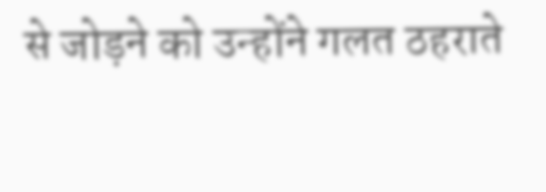से जोड़ने को उन्होंने गलत ठहराते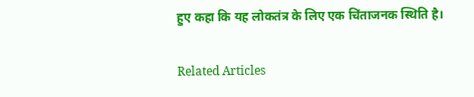हुए कहा कि यह लोकतंत्र के लिए एक चिंताजनक स्थिति है।

Related Articles